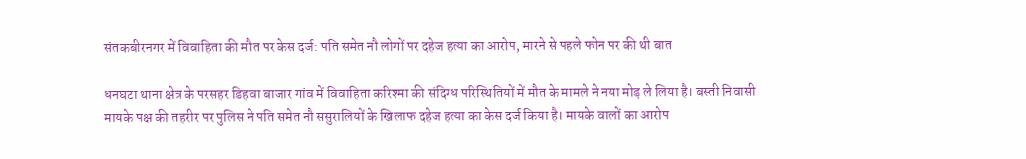संतकबीरनगर में विवाहिता की मौत पर केस दर्ज: पति समेत नौ लोगों पर दहेज हत्या का आरोप, मारने से पहले फोन पर की थी बात

धनघटा थाना क्षेत्र के परसहर डिहवा बाजार गांव में विवाहिता करिश्मा की संदिग्ध परिस्थितियों में मौत के मामले ने नया मोड़ ले लिया है। बस्ती निवासी मायके पक्ष की तहरीर पर पुलिस ने पति समेत नौ ससुरालियों के खिलाफ दहेज हत्या का केस दर्ज किया है। मायके वालों का आरोप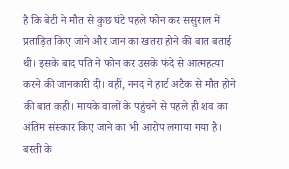है कि बेटी ने मौत से कुछ घंटे पहले फोन कर ससुराल में प्रताड़ित किए जाने और जान का खतरा होने की बात बताई थी। इसके बाद पति ने फोन कर उसके फंदे से आत्महत्या करने की जानकारी दी। वहीं, ननद ने हार्ट अटैक से मौत होने की बात कही। मायके वालों के पहुंचने से पहले ही शव का अंतिम संस्कार किए जाने का भी आरोप लगाया गया है।
बस्ती के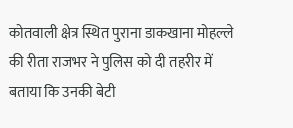कोतवाली क्षेत्र स्थित पुराना डाकखाना मोहल्ले की रीता राजभर ने पुलिस को दी तहरीर में बताया कि उनकी बेटी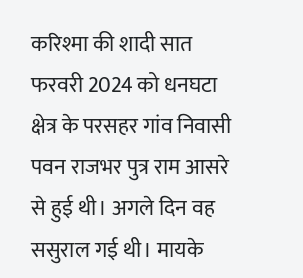करिश्मा की शादी सात फरवरी 2024 को धनघटा क्षेत्र के परसहर गांव निवासी पवन राजभर पुत्र राम आसरे से हुई थी। अगले दिन वह ससुराल गई थी। मायके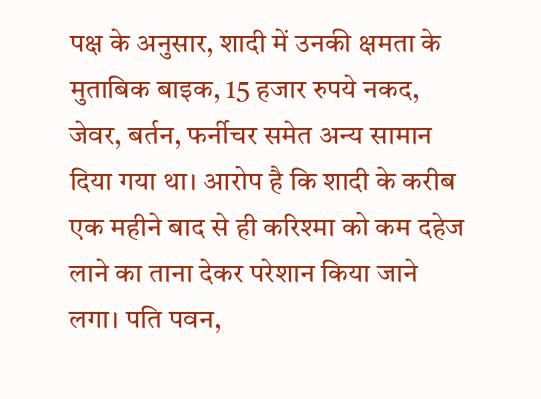पक्ष के अनुसार, शादी में उनकी क्षमता के मुताबिक बाइक, 15 हजार रुपये नकद, जेवर, बर्तन, फर्नीचर समेत अन्य सामान दिया गया था। आरोप है कि शादी के करीब एक महीने बाद से ही करिश्मा को कम दहेज लाने का ताना देकर परेशान किया जाने लगा। पति पवन,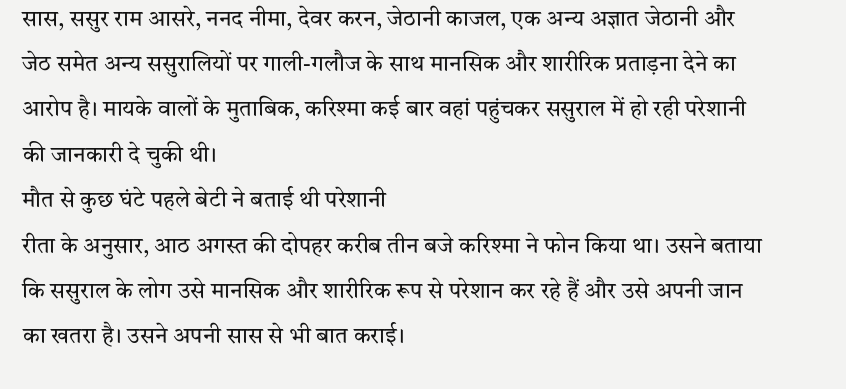सास, ससुर राम आसरे, ननद नीमा, देवर करन, जेठानी काजल, एक अन्य अज्ञात जेठानी और जेठ समेत अन्य ससुरालियों पर गाली-गलौज के साथ मानसिक और शारीरिक प्रताड़ना देने का आरोप है। मायके वालों के मुताबिक, करिश्मा कई बार वहां पहुंचकर ससुराल में हो रही परेशानी की जानकारी दे चुकी थी।
मौत से कुछ घंटे पहले बेटी ने बताई थी परेशानी
रीता के अनुसार, आठ अगस्त की दोपहर करीब तीन बजे करिश्मा ने फोन किया था। उसने बताया कि ससुराल के लोग उसे मानसिक और शारीरिक रूप से परेशान कर रहे हैं और उसे अपनी जान का खतरा है। उसने अपनी सास से भी बात कराई।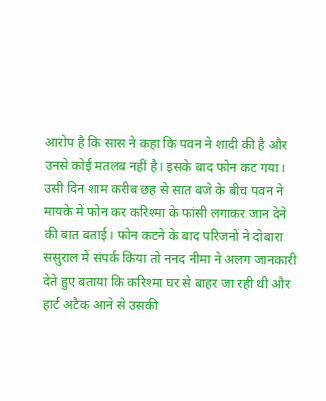आरोप है कि सास ने कहा कि पवन ने शादी की है और उनसे कोई मतलब नहीं है। इसके बाद फोन कट गया। उसी दिन शाम करीब छह से सात बजे के बीच पवन ने मायके में फोन कर करिश्मा के फांसी लगाकर जान देने की बात बताई। फोन कटने के बाद परिजनों ने दोबारा ससुराल में संपर्क किया तो ननद नीमा ने अलग जानकारी देते हुए बताया कि करिश्मा घर से बाहर जा रही थी और हार्ट अटैक आने से उसकी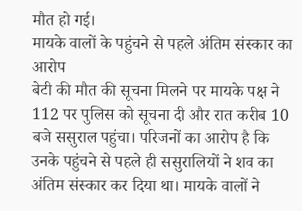मौत हो गई।
मायके वालों के पहुंचने से पहले अंतिम संस्कार का आरोप
बेटी की मौत की सूचना मिलने पर मायके पक्ष ने 112 पर पुलिस को सूचना दी और रात करीब 10 बजे ससुराल पहुंचा। परिजनों का आरोप है कि उनके पहुंचने से पहले ही ससुरालियों ने शव का अंतिम संस्कार कर दिया था। मायके वालों ने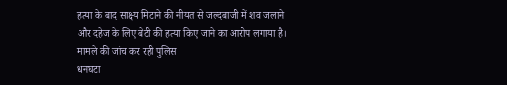हत्या के बाद साक्ष्य मिटाने की नीयत से जल्दबाजी में शव जलाने और दहेज के लिए बेटी की हत्या किए जाने का आरोप लगाया है।
मामले की जांच कर रही पुलिस
धनघटा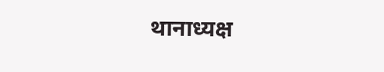थानाध्यक्ष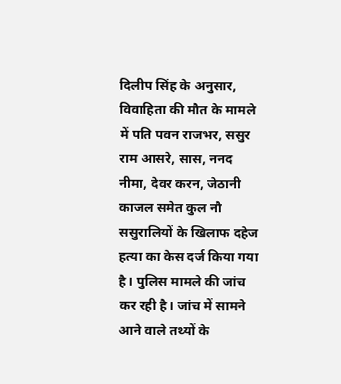दिलीप सिंह के अनुसार, विवाहिता की मौत के मामले में पति पवन राजभर, ससुर राम आसरे, सास, ननद नीमा, देवर करन, जेठानी काजल समेत कुल नौ ससुरालियों के खिलाफ दहेज हत्या का केस दर्ज किया गया है। पुलिस मामले की जांच कर रही है। जांच में सामने आने वाले तथ्यों के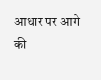आधार पर आगे की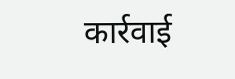कार्रवाई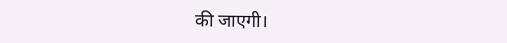की जाएगी।